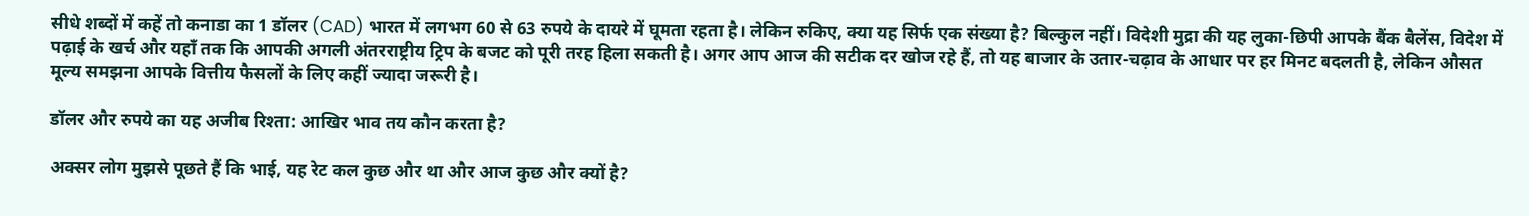सीधे शब्दों में कहें तो कनाडा का 1 डॉलर (CAD) भारत में लगभग 60 से 63 रुपये के दायरे में घूमता रहता है। लेकिन रुकिए, क्या यह सिर्फ एक संख्या है? बिल्कुल नहीं। विदेशी मुद्रा की यह लुका-छिपी आपके बैंक बैलेंस, विदेश में पढ़ाई के खर्च और यहाँ तक कि आपकी अगली अंतरराष्ट्रीय ट्रिप के बजट को पूरी तरह हिला सकती है। अगर आप आज की सटीक दर खोज रहे हैं, तो यह बाजार के उतार-चढ़ाव के आधार पर हर मिनट बदलती है, लेकिन औसत मूल्य समझना आपके वित्तीय फैसलों के लिए कहीं ज्यादा जरूरी है।

डॉलर और रुपये का यह अजीब रिश्ता: आखिर भाव तय कौन करता है?

अक्सर लोग मुझसे पूछते हैं कि भाई, यह रेट कल कुछ और था और आज कुछ और क्यों है?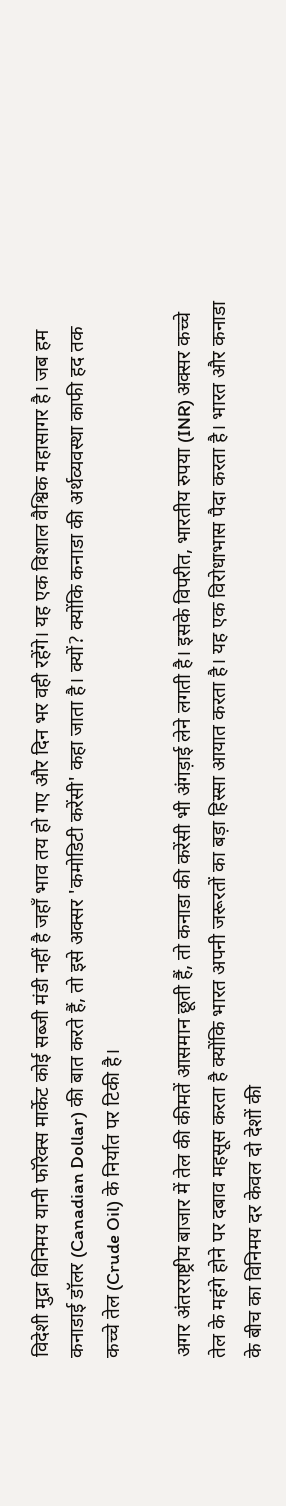विदेशी मुद्रा विनिमय यानी फॉरेक्स मार्केट कोई सब्जी मंडी नहीं है जहाँ भाव तय हो गए और दिन भर वही रहेंगे। यह एक विशाल वैश्विक महासागर है। जब हम कनाडाई डॉलर (Canadian Dollar) की बात करते हैं, तो इसे अक्सर 'कमोडिटी करेंसी' कहा जाता है। क्यों? क्योंकि कनाडा की अर्थव्यवस्था काफी हद तक कच्चे तेल (Crude Oil) के निर्यात पर टिकी है।

अगर अंतरराष्ट्रीय बाजार में तेल की कीमतें आसमान छूती हैं, तो कनाडा की करेंसी भी अंगड़ाई लेने लगती है। इसके विपरीत, भारतीय रुपया (INR) अक्सर कच्चे तेल के महंगे होने पर दबाव महसूस करता है क्योंकि भारत अपनी जरूरतों का बड़ा हिस्सा आयात करता है। यह एक विरोधाभास पैदा करता है। भारत और कनाडा के बीच का विनिमय दर केवल दो देशों की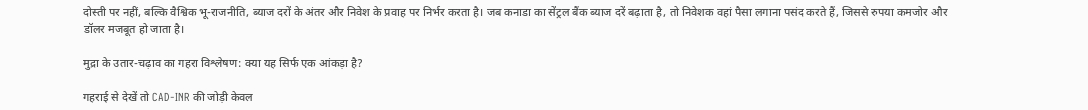दोस्ती पर नहीं, बल्कि वैश्विक भू-राजनीति, ब्याज दरों के अंतर और निवेश के प्रवाह पर निर्भर करता है। जब कनाडा का सेंट्रल बैंक ब्याज दरें बढ़ाता है, तो निवेशक वहां पैसा लगाना पसंद करते हैं, जिससे रुपया कमजोर और डॉलर मजबूत हो जाता है।

मुद्रा के उतार-चढ़ाव का गहरा विश्लेषण: क्या यह सिर्फ एक आंकड़ा है?

गहराई से देखें तो CAD-INR की जोड़ी केवल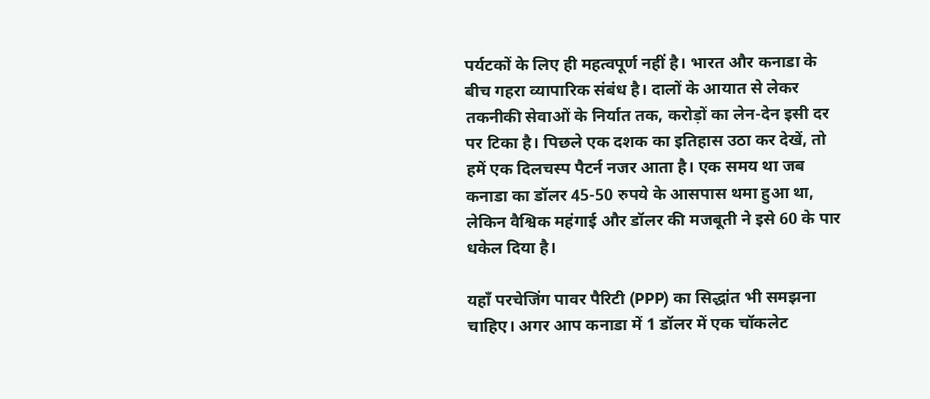पर्यटकों के लिए ही महत्वपूर्ण नहीं है। भारत और कनाडा के बीच गहरा व्यापारिक संबंध है। दालों के आयात से लेकर तकनीकी सेवाओं के निर्यात तक, करोड़ों का लेन-देन इसी दर पर टिका है। पिछले एक दशक का इतिहास उठा कर देखें, तो हमें एक दिलचस्प पैटर्न नजर आता है। एक समय था जब कनाडा का डॉलर 45-50 रुपये के आसपास थमा हुआ था, लेकिन वैश्विक महंगाई और डॉलर की मजबूती ने इसे 60 के पार धकेल दिया है।

यहाँ परचेजिंग पावर पैरिटी (PPP) का सिद्धांत भी समझना चाहिए। अगर आप कनाडा में 1 डॉलर में एक चॉकलेट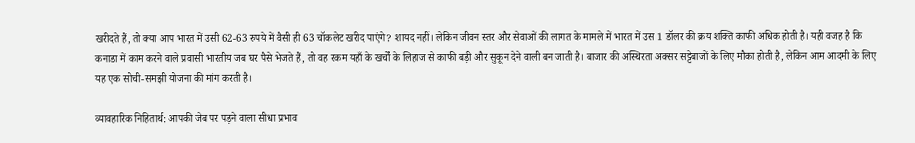खरीदते हैं, तो क्या आप भारत में उसी 62-63 रुपये में वैसी ही 63 चॉकलेट खरीद पाएंगे? शायद नहीं। लेकिन जीवन स्तर और सेवाओं की लागत के मामले में भारत में उस 1 डॉलर की क्रय शक्ति काफी अधिक होती है। यही वजह है कि कनाडा में काम करने वाले प्रवासी भारतीय जब घर पैसे भेजते हैं, तो वह रकम यहाँ के खर्चों के लिहाज से काफी बड़ी और सुकून देने वाली बन जाती है। बाजार की अस्थिरता अक्सर सट्टेबाजों के लिए मौका होती है, लेकिन आम आदमी के लिए यह एक सोची-समझी योजना की मांग करती है।

व्यावहारिक निहितार्थ: आपकी जेब पर पड़ने वाला सीधा प्रभाव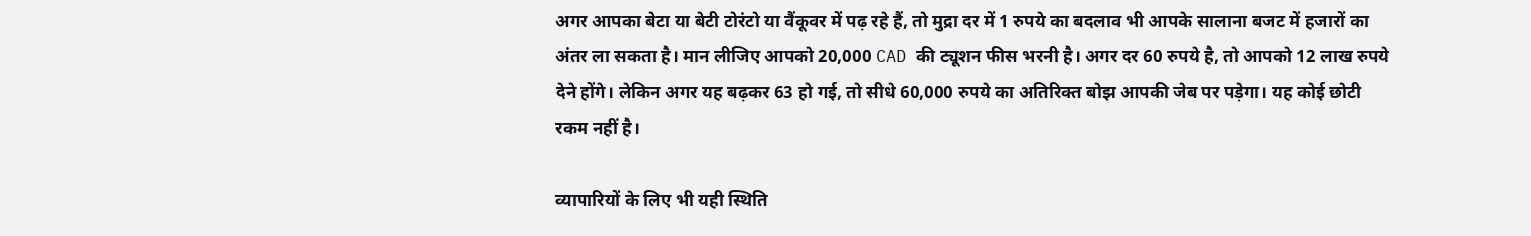अगर आपका बेटा या बेटी टोरंटो या वैंकूवर में पढ़ रहे हैं, तो मुद्रा दर में 1 रुपये का बदलाव भी आपके सालाना बजट में हजारों का अंतर ला सकता है। मान लीजिए आपको 20,000 CAD की ट्यूशन फीस भरनी है। अगर दर 60 रुपये है, तो आपको 12 लाख रुपये देने होंगे। लेकिन अगर यह बढ़कर 63 हो गई, तो सीधे 60,000 रुपये का अतिरिक्त बोझ आपकी जेब पर पड़ेगा। यह कोई छोटी रकम नहीं है।

व्यापारियों के लिए भी यही स्थिति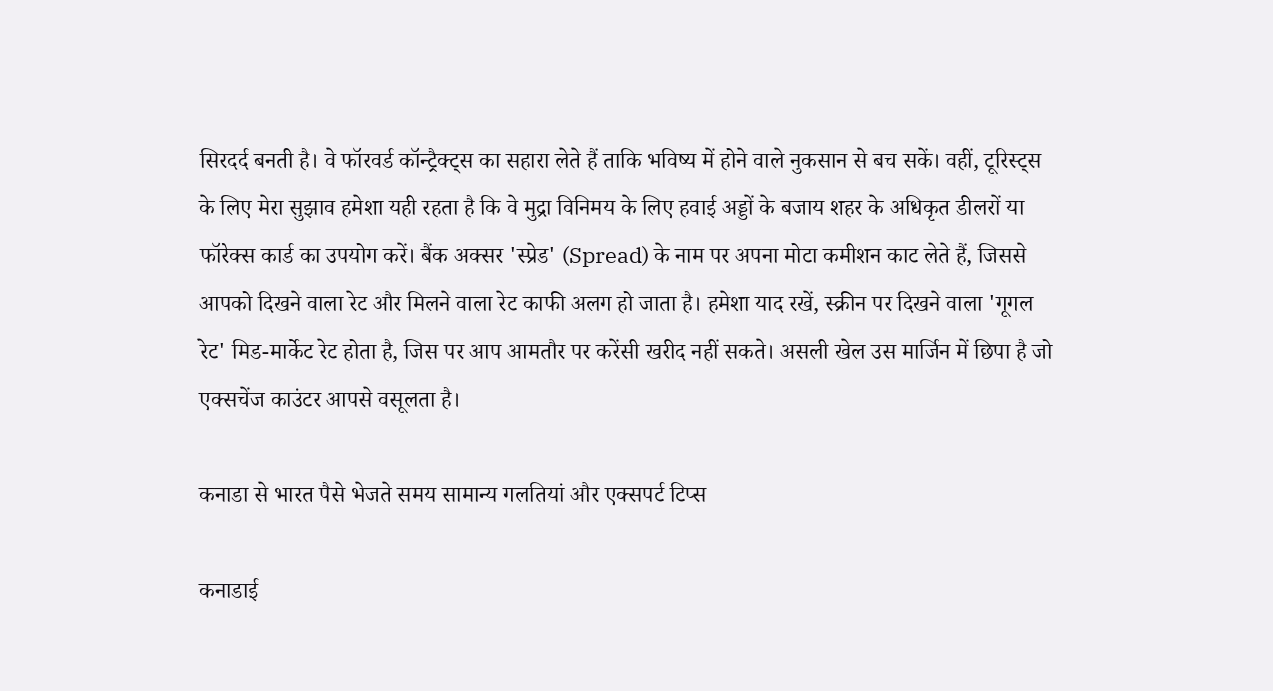सिरदर्द बनती है। वे फॉरवर्ड कॉन्ट्रैक्ट्स का सहारा लेते हैं ताकि भविष्य में होने वाले नुकसान से बच सकें। वहीं, टूरिस्ट्स के लिए मेरा सुझाव हमेशा यही रहता है कि वे मुद्रा विनिमय के लिए हवाई अड्डों के बजाय शहर के अधिकृत डीलरों या फॉरेक्स कार्ड का उपयोग करें। बैंक अक्सर 'स्प्रेड' (Spread) के नाम पर अपना मोटा कमीशन काट लेते हैं, जिससे आपको दिखने वाला रेट और मिलने वाला रेट काफी अलग हो जाता है। हमेशा याद रखें, स्क्रीन पर दिखने वाला 'गूगल रेट' मिड-मार्केट रेट होता है, जिस पर आप आमतौर पर करेंसी खरीद नहीं सकते। असली खेल उस मार्जिन में छिपा है जो एक्सचेंज काउंटर आपसे वसूलता है।

कनाडा से भारत पैसे भेजते समय सामान्य गलतियां और एक्सपर्ट टिप्स

कनाडाई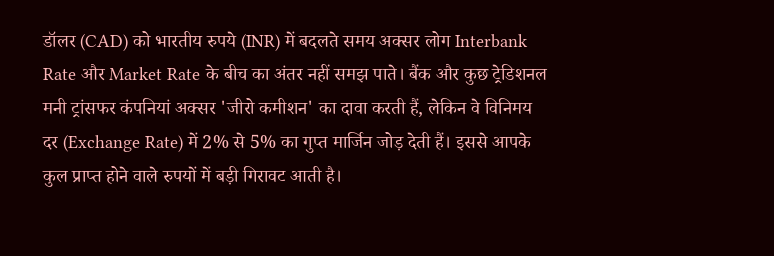डॉलर (CAD) को भारतीय रुपये (INR) में बदलते समय अक्सर लोग Interbank Rate और Market Rate के बीच का अंतर नहीं समझ पाते। बैंक और कुछ ट्रेडिशनल मनी ट्रांसफर कंपनियां अक्सर 'जीरो कमीशन' का दावा करती हैं, लेकिन वे विनिमय दर (Exchange Rate) में 2% से 5% का गुप्त मार्जिन जोड़ देती हैं। इससे आपके कुल प्राप्त होने वाले रुपयों में बड़ी गिरावट आती है।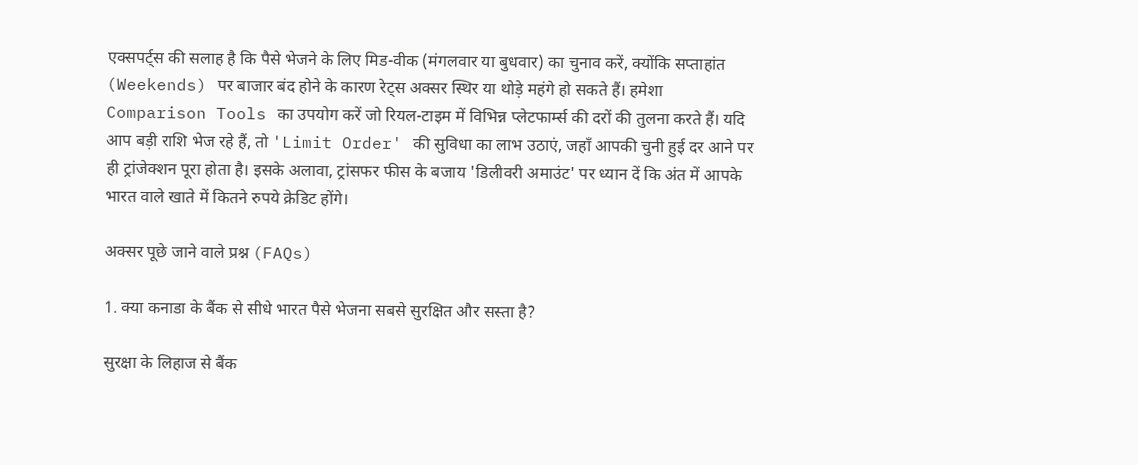एक्सपर्ट्स की सलाह है कि पैसे भेजने के लिए मिड-वीक (मंगलवार या बुधवार) का चुनाव करें, क्योंकि सप्ताहांत (Weekends) पर बाजार बंद होने के कारण रेट्स अक्सर स्थिर या थोड़े महंगे हो सकते हैं। हमेशा Comparison Tools का उपयोग करें जो रियल-टाइम में विभिन्न प्लेटफार्म्स की दरों की तुलना करते हैं। यदि आप बड़ी राशि भेज रहे हैं, तो 'Limit Order' की सुविधा का लाभ उठाएं, जहाँ आपकी चुनी हुई दर आने पर ही ट्रांजेक्शन पूरा होता है। इसके अलावा, ट्रांसफर फीस के बजाय 'डिलीवरी अमाउंट' पर ध्यान दें कि अंत में आपके भारत वाले खाते में कितने रुपये क्रेडिट होंगे।

अक्सर पूछे जाने वाले प्रश्न (FAQs)

1. क्या कनाडा के बैंक से सीधे भारत पैसे भेजना सबसे सुरक्षित और सस्ता है?

सुरक्षा के लिहाज से बैंक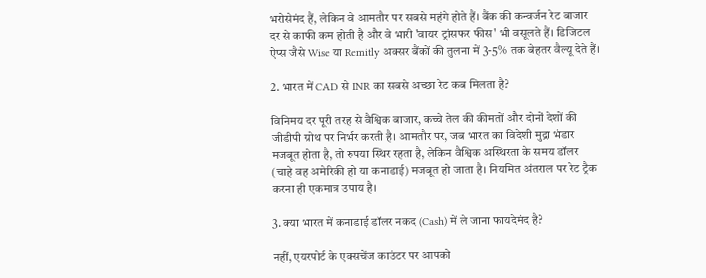भरोसेमंद हैं, लेकिन वे आमतौर पर सबसे महंगे होते हैं। बैंक की कन्वर्जन रेट बाजार दर से काफी कम होती है और वे भारी 'वायर ट्रांसफर फीस' भी वसूलते हैं। डिजिटल ऐप्स जैसे Wise या Remitly अक्सर बैंकों की तुलना में 3-5% तक बेहतर वैल्यू देते हैं।

2. भारत में CAD से INR का सबसे अच्छा रेट कब मिलता है?

विनिमय दर पूरी तरह से वैश्विक बाजार, कच्चे तेल की कीमतों और दोनों देशों की जीडीपी ग्रोथ पर निर्भर करती है। आमतौर पर, जब भारत का विदेशी मुद्रा भंडार मजबूत होता है, तो रुपया स्थिर रहता है, लेकिन वैश्विक अस्थिरता के समय डॉलर (चाहे वह अमेरिकी हो या कनाडाई) मजबूत हो जाता है। नियमित अंतराल पर रेट ट्रैक करना ही एकमात्र उपाय है।

3. क्या भारत में कनाडाई डॉलर नकद (Cash) में ले जाना फायदेमंद है?

नहीं, एयरपोर्ट के एक्सचेंज काउंटर पर आपको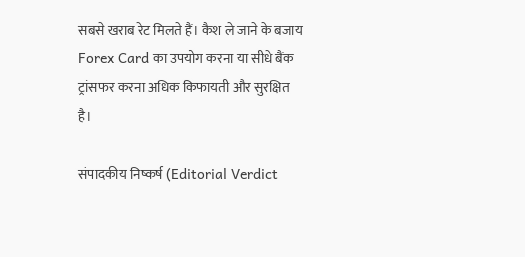सबसे खराब रेट मिलते हैं। कैश ले जाने के बजाय Forex Card का उपयोग करना या सीधे बैंक ट्रांसफर करना अधिक किफायती और सुरक्षित है।

संपादकीय निष्कर्ष (Editorial Verdict